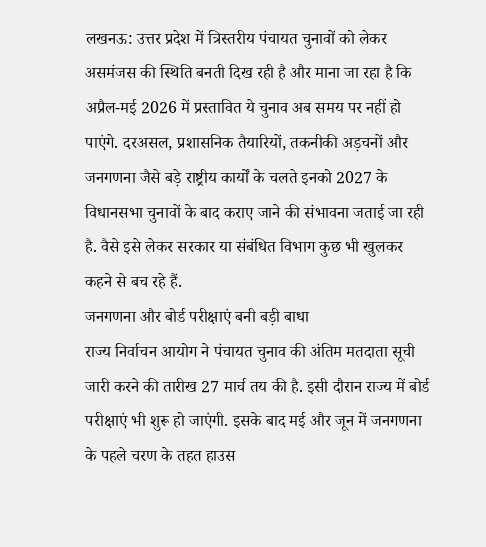लखनऊ: उत्तर प्रदेश में त्रिस्तरीय पंचायत चुनावों को लेकर असमंजस की स्थिति बनती दिख रही है और माना जा रहा है कि अप्रैल-मई 2026 में प्रस्तावित ये चुनाव अब समय पर नहीं हो पाएंगे. दरअसल, प्रशासनिक तैयारियों, तकनीकी अड़चनों और जनगणना जैसे बड़े राष्ट्रीय कार्यों के चलते इनको 2027 के विधानसभा चुनावों के बाद कराए जाने की संभावना जताई जा रही है. वैसे इसे लेकर सरकार या संबंधित विभाग कुछ भी खुलकर कहने से बच रहे हैं.
जनगणना और बोर्ड परीक्षाएं बनी बड़ी बाधा
राज्य निर्वाचन आयोग ने पंचायत चुनाव की अंतिम मतदाता सूची जारी करने की तारीख 27 मार्च तय की है. इसी दौरान राज्य में बोर्ड परीक्षाएं भी शुरू हो जाएंगी. इसके बाद मई और जून में जनगणना के पहले चरण के तहत हाउस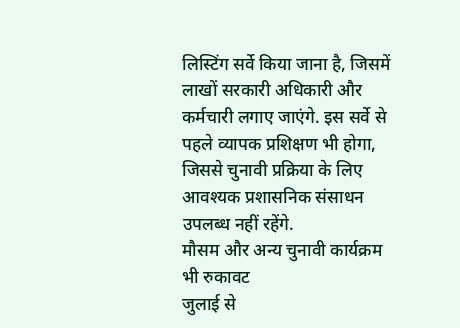लिस्टिंग सर्वे किया जाना है, जिसमें लाखों सरकारी अधिकारी और कर्मचारी लगाए जाएंगे. इस सर्वे से पहले व्यापक प्रशिक्षण भी होगा, जिससे चुनावी प्रक्रिया के लिए आवश्यक प्रशासनिक संसाधन उपलब्ध नहीं रहेंगे.
मौसम और अन्य चुनावी कार्यक्रम भी रुकावट
जुलाई से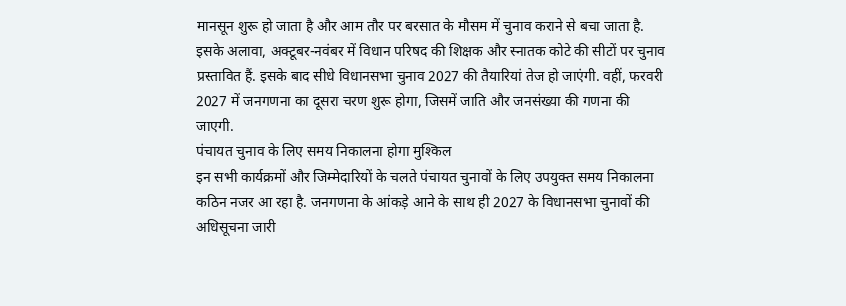मानसून शुरू हो जाता है और आम तौर पर बरसात के मौसम में चुनाव कराने से बचा जाता है. इसके अलावा, अक्टूबर-नवंबर में विधान परिषद की शिक्षक और स्नातक कोटे की सीटों पर चुनाव प्रस्तावित हैं. इसके बाद सीधे विधानसभा चुनाव 2027 की तैयारियां तेज हो जाएंगी. वहीं, फरवरी 2027 में जनगणना का दूसरा चरण शुरू होगा, जिसमें जाति और जनसंख्या की गणना की जाएगी.
पंचायत चुनाव के लिए समय निकालना होगा मुश्किल
इन सभी कार्यक्रमों और जिम्मेदारियों के चलते पंचायत चुनावों के लिए उपयुक्त समय निकालना कठिन नजर आ रहा है. जनगणना के आंकड़े आने के साथ ही 2027 के विधानसभा चुनावों की अधिसूचना जारी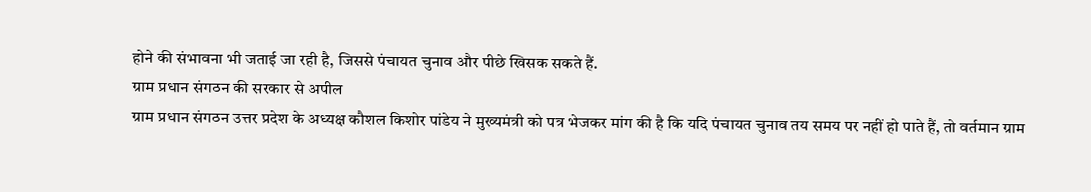होने की संभावना भी जताई जा रही है, जिससे पंचायत चुनाव और पीछे खिसक सकते हैं.
ग्राम प्रधान संगठन की सरकार से अपील
ग्राम प्रधान संगठन उत्तर प्रदेश के अध्यक्ष कौशल किशोर पांडेय ने मुख्यमंत्री को पत्र भेजकर मांग की है कि यदि पंचायत चुनाव तय समय पर नहीं हो पाते हैं, तो वर्तमान ग्राम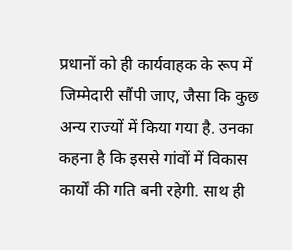प्रधानों को ही कार्यवाहक के रूप में जिम्मेदारी सौंपी जाए, जैसा कि कुछ अन्य राज्यों में किया गया है. उनका कहना है कि इससे गांवों में विकास कार्यों की गति बनी रहेगी. साथ ही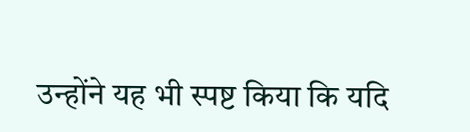उन्होंने यह भी स्पष्ट किया कि यदि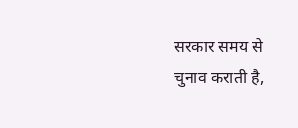सरकार समय से चुनाव कराती है,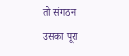तो संगठन उसका पूरा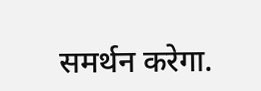समर्थन करेगा.